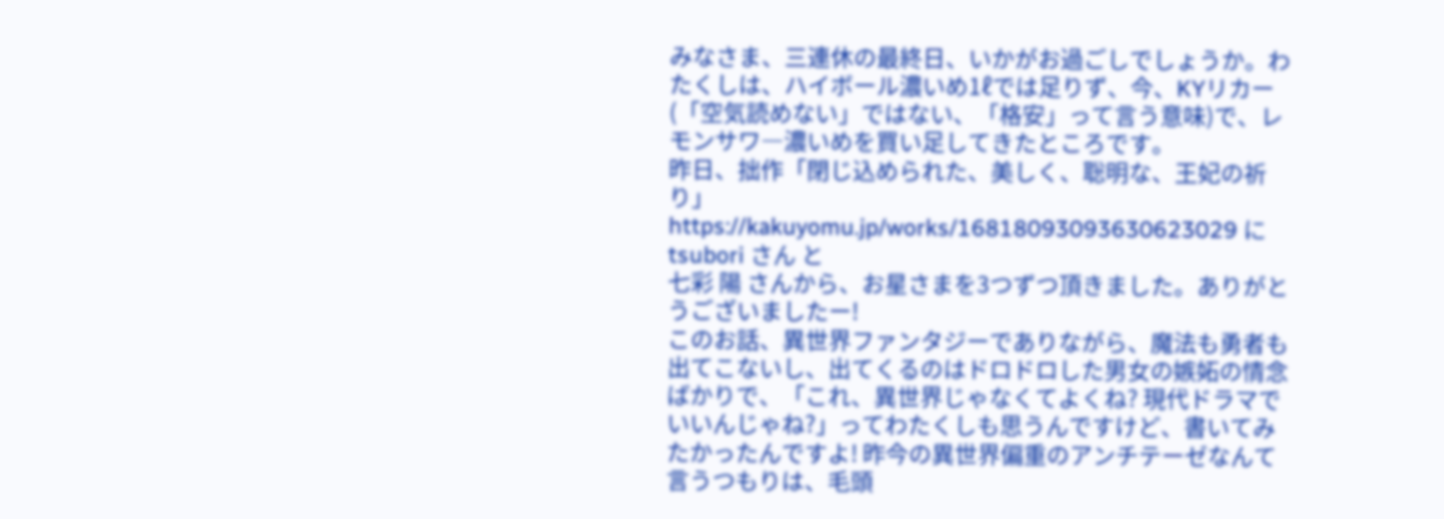みなさま、三連休の最終日、いかがお過ごしでしょうか。わたくしは、ハイボール濃いめ1ℓでは足りず、今、KYリカー(「空気読めない」ではない、「格安」って言う意味)で、レモンサワ―濃いめを買い足してきたところです。
昨日、拙作「閉じ込められた、美しく、聡明な、王妃の祈り」
https://kakuyomu.jp/works/16818093093630623029 に
tsubori さん と
七彩 陽 さんから、お星さまを3つずつ頂きました。ありがとうございましたー!
このお話、異世界ファンタジーでありながら、魔法も勇者も出てこないし、出てくるのはドロドロした男女の嫉妬の情念ばかりで、「これ、異世界じゃなくてよくね? 現代ドラマでいいんじゃね?」ってわたくしも思うんですけど、書いてみたかったんですよ! 昨今の異世界偏重のアンチテーゼなんて言うつもりは、毛頭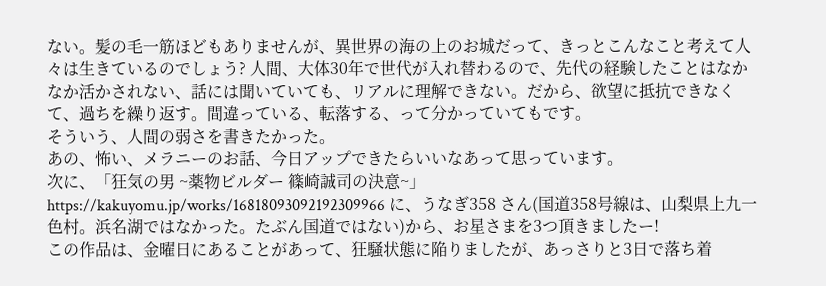ない。髪の毛一筋ほどもありませんが、異世界の海の上のお城だって、きっとこんなこと考えて人々は生きているのでしょう? 人間、大体30年で世代が入れ替わるので、先代の経験したことはなかなか活かされない、話には聞いていても、リアルに理解できない。だから、欲望に抵抗できなくて、過ちを繰り返す。間違っている、転落する、って分かっていてもです。
そういう、人間の弱さを書きたかった。
あの、怖い、メラニーのお話、今日アップできたらいいなあって思っています。
次に、「狂気の男 ~薬物ビルダー 篠崎誠司の決意~」
https://kakuyomu.jp/works/16818093092192309966 に、うなぎ358 さん(国道358号線は、山梨県上九一色村。浜名湖ではなかった。たぶん国道ではない)から、お星さまを3つ頂きましたー!
この作品は、金曜日にあることがあって、狂騒状態に陥りましたが、あっさりと3日で落ち着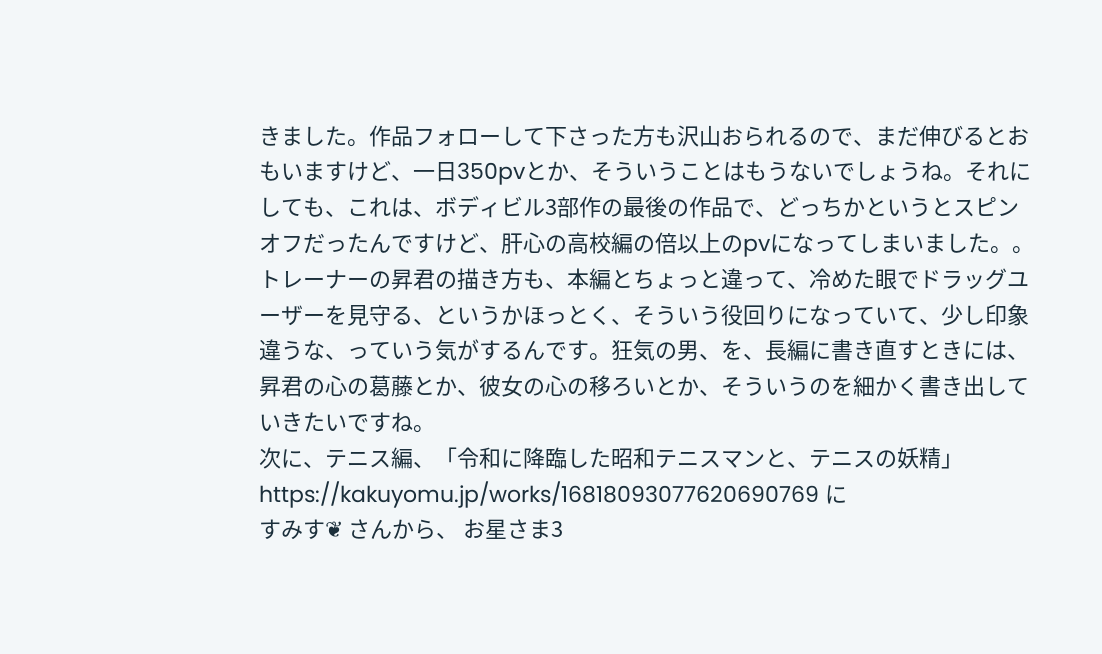きました。作品フォローして下さった方も沢山おられるので、まだ伸びるとおもいますけど、一日350pvとか、そういうことはもうないでしょうね。それにしても、これは、ボディビル3部作の最後の作品で、どっちかというとスピンオフだったんですけど、肝心の高校編の倍以上のpvになってしまいました。。
トレーナーの昇君の描き方も、本編とちょっと違って、冷めた眼でドラッグユーザーを見守る、というかほっとく、そういう役回りになっていて、少し印象違うな、っていう気がするんです。狂気の男、を、長編に書き直すときには、昇君の心の葛藤とか、彼女の心の移ろいとか、そういうのを細かく書き出していきたいですね。
次に、テニス編、「令和に降臨した昭和テニスマンと、テニスの妖精」
https://kakuyomu.jp/works/16818093077620690769 に
すみす❦ さんから、 お星さま3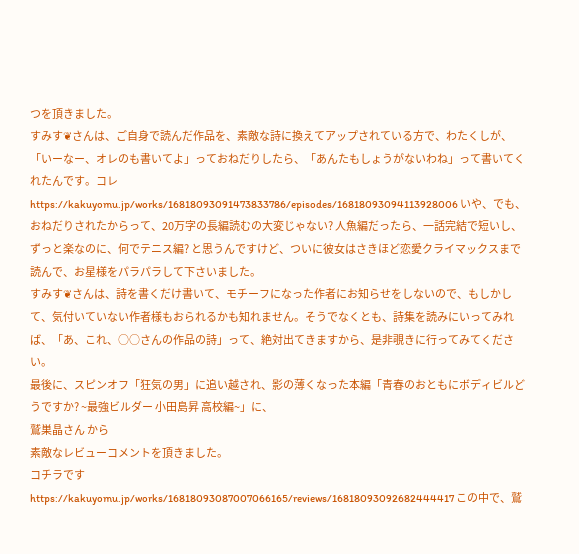つを頂きました。
すみす❦さんは、ご自身で読んだ作品を、素敵な詩に換えてアップされている方で、わたくしが、「いーなー、オレのも書いてよ」っておねだりしたら、「あんたもしょうがないわね」って書いてくれたんです。コレ
https://kakuyomu.jp/works/16818093091473833786/episodes/16818093094113928006 いや、でも、おねだりされたからって、20万字の長編読むの大変じゃない? 人魚編だったら、一話完結で短いし、ずっと楽なのに、何でテニス編? と思うんですけど、ついに彼女はさきほど恋愛クライマックスまで読んで、お星様をパラパラして下さいました。
すみす❦さんは、詩を書くだけ書いて、モチーフになった作者にお知らせをしないので、もしかして、気付いていない作者様もおられるかも知れません。そうでなくとも、詩集を読みにいってみれば、「あ、これ、○○さんの作品の詩」って、絶対出てきますから、是非覗きに行ってみてください。
最後に、スピンオフ「狂気の男」に追い越され、影の薄くなった本編「青春のおともにボディビルどうですか? ~最強ビルダー 小田島昇 高校編~」に、
鷲巣晶さん から
素敵なレビューコメントを頂きました。
コチラです
https://kakuyomu.jp/works/16818093087007066165/reviews/16818093092682444417 この中で、鷲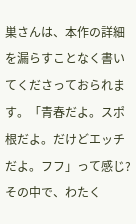巣さんは、本作の詳細を漏らすことなく書いてくださっておられます。「青春だよ。スポ根だよ。だけどエッチだよ。フフ」って感じ? その中で、わたく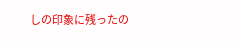しの印象に残ったの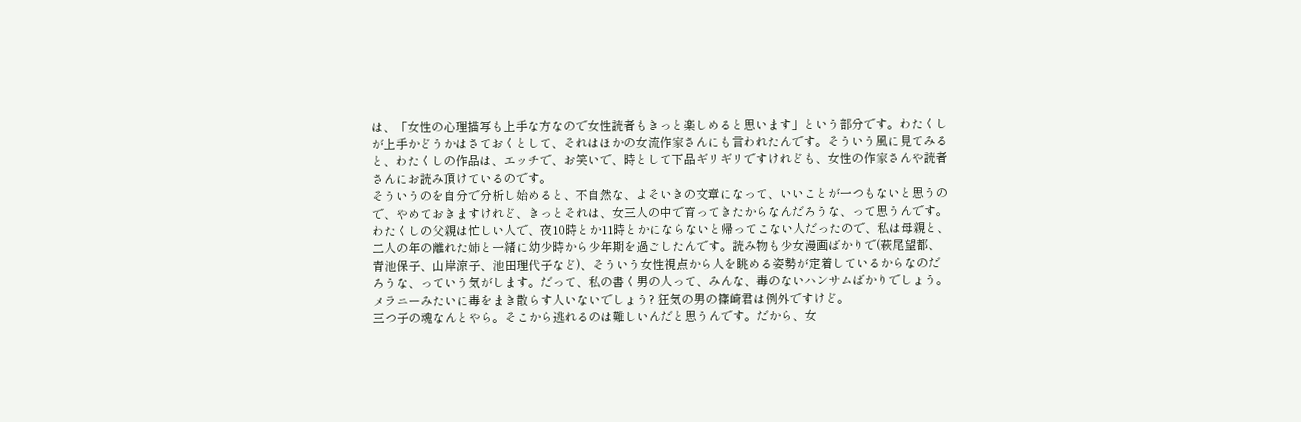は、「女性の心理描写も上手な方なので女性読者もきっと楽しめると思います」という部分です。わたくしが上手かどうかはさておくとして、それはほかの女流作家さんにも言われたんです。そういう風に見てみると、わたくしの作品は、エッチで、お笑いで、時として下品ギリギリですけれども、女性の作家さんや読者さんにお読み頂けているのです。
そういうのを自分で分析し始めると、不自然な、よそいきの文章になって、いいことが一つもないと思うので、やめておきますけれど、きっとそれは、女三人の中で育ってきたからなんだろうな、って思うんです。わたくしの父親は忙しい人で、夜10時とか11時とかにならないと帰ってこない人だったので、私は母親と、二人の年の離れた姉と一緒に幼少時から少年期を過ごしたんです。読み物も少女漫画ばかりで(萩尾望都、青池保子、山岸涼子、池田理代子など)、そういう女性視点から人を眺める姿勢が定着しているからなのだろうな、っていう気がします。だって、私の書く男の人って、みんな、毒のないハンサムばかりでしょう。メラニーみたいに毒をまき散らす人いないでしょう? 狂気の男の篠崎君は例外ですけど。
三つ子の魂なんとやら。そこから逃れるのは難しいんだと思うんです。だから、女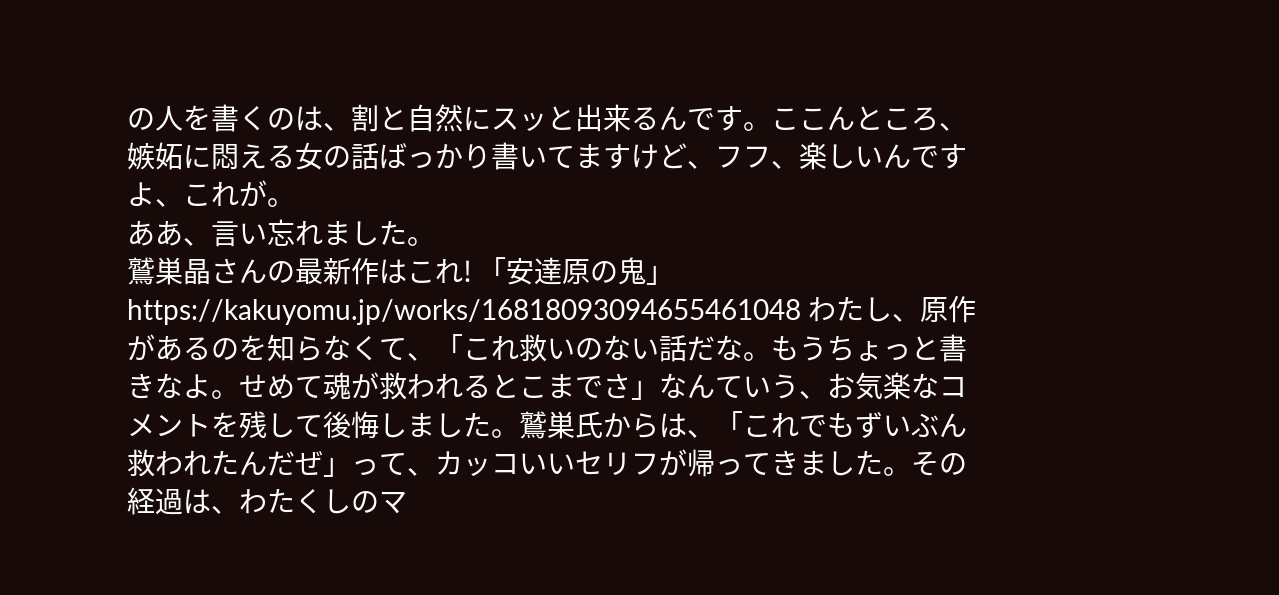の人を書くのは、割と自然にスッと出来るんです。ここんところ、嫉妬に悶える女の話ばっかり書いてますけど、フフ、楽しいんですよ、これが。
ああ、言い忘れました。
鷲巣晶さんの最新作はこれ! 「安達原の鬼」
https://kakuyomu.jp/works/16818093094655461048 わたし、原作があるのを知らなくて、「これ救いのない話だな。もうちょっと書きなよ。せめて魂が救われるとこまでさ」なんていう、お気楽なコメントを残して後悔しました。鷲巣氏からは、「これでもずいぶん救われたんだぜ」って、カッコいいセリフが帰ってきました。その経過は、わたくしのマ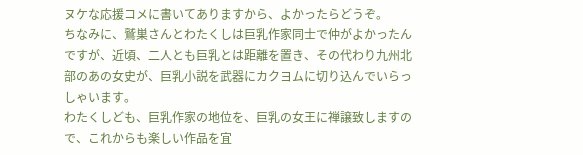ヌケな応援コメに書いてありますから、よかったらどうぞ。
ちなみに、鷲巣さんとわたくしは巨乳作家同士で仲がよかったんですが、近頃、二人とも巨乳とは距離を置き、その代わり九州北部のあの女史が、巨乳小説を武器にカクヨムに切り込んでいらっしゃいます。
わたくしども、巨乳作家の地位を、巨乳の女王に禅譲致しますので、これからも楽しい作品を宜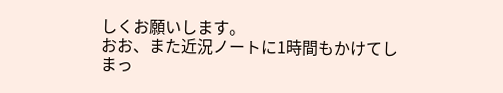しくお願いします。
おお、また近況ノートに1時間もかけてしまっ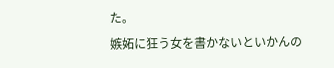た。
嫉妬に狂う女を書かないといかんの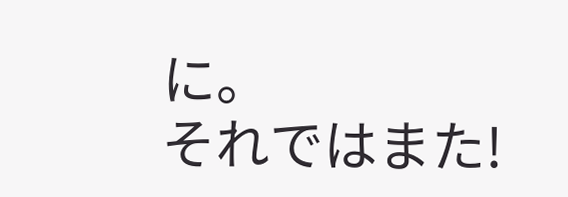に。
それではまた!